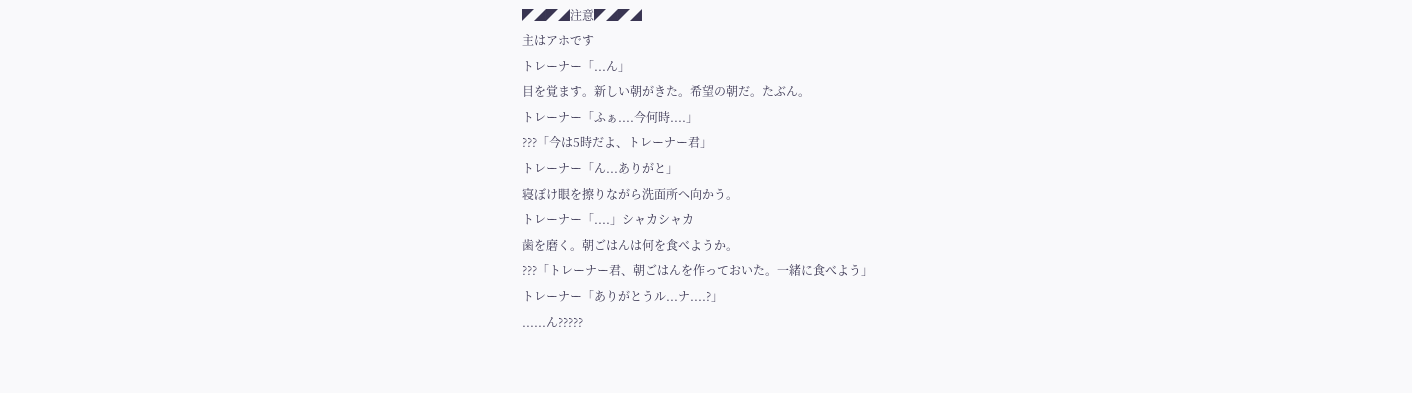◤◢◤◢注意◤◢◤◢
主はアホです
トレーナー「...ん」
目を覚ます。新しい朝がきた。希望の朝だ。たぶん。
トレーナー「ふぁ....今何時....」
???「今は5時だよ、トレーナー君」
トレーナー「ん...ありがと」
寝ぼけ眼を擦りながら洗面所へ向かう。
トレーナー「....」シャカシャカ
歯を磨く。朝ごはんは何を食べようか。
???「トレーナー君、朝ごはんを作っておいた。一緒に食べよう」
トレーナー「ありがとうル...ナ....?」
......ん?????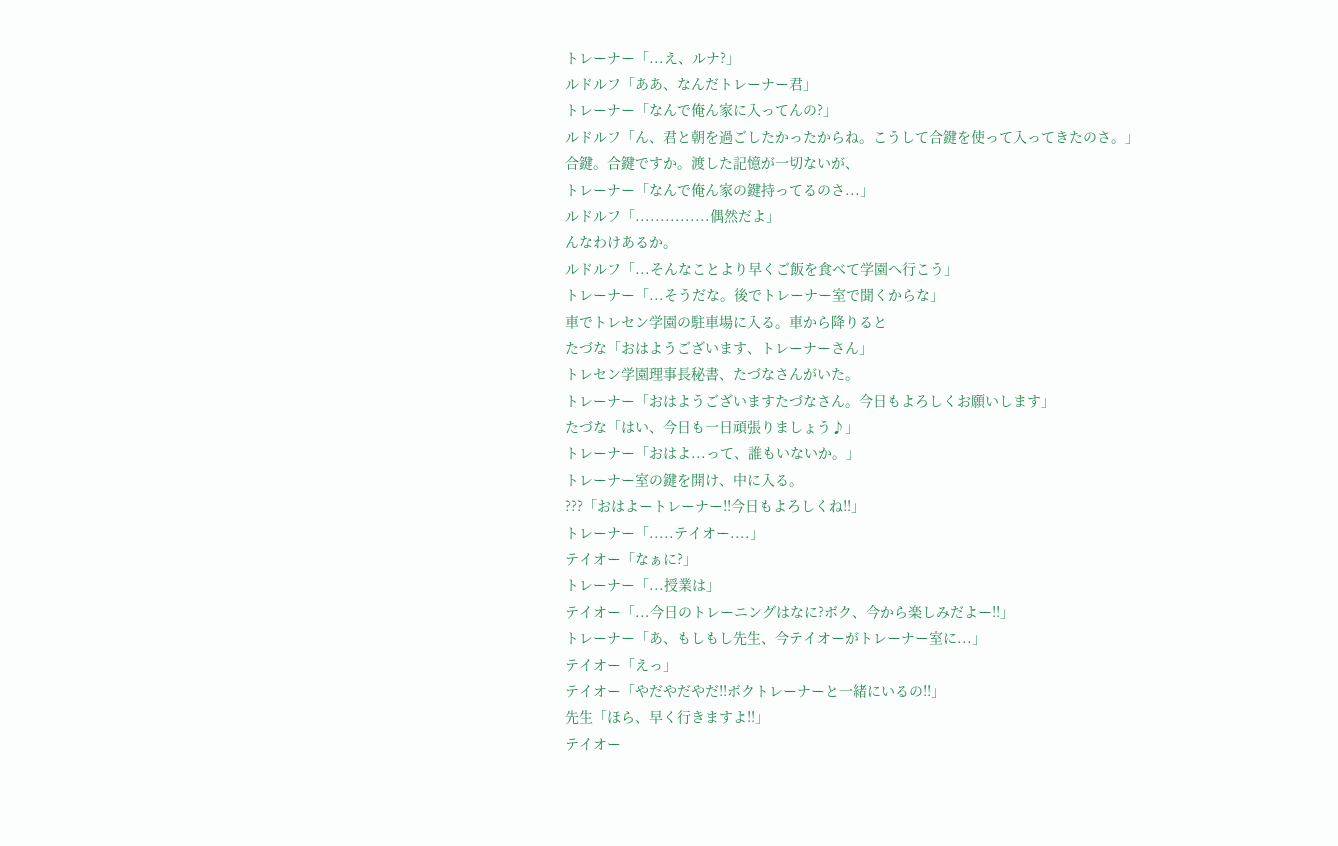トレーナー「...え、ルナ?」
ルドルフ「ああ、なんだトレーナー君」
トレーナー「なんで俺ん家に入ってんの?」
ルドルフ「ん、君と朝を過ごしたかったからね。こうして合鍵を使って入ってきたのさ。」
合鍵。合鍵ですか。渡した記憶が一切ないが、
トレーナー「なんで俺ん家の鍵持ってるのさ...」
ルドルフ「...............偶然だよ」
んなわけあるか。
ルドルフ「...そんなことより早くご飯を食べて学園へ行こう」
トレーナー「...そうだな。後でトレーナー室で聞くからな」
車でトレセン学園の駐車場に入る。車から降りると
たづな「おはようございます、トレーナーさん」
トレセン学園理事長秘書、たづなさんがいた。
トレーナー「おはようございますたづなさん。今日もよろしくお願いします」
たづな「はい、今日も一日頑張りましょう♪」
トレーナー「おはよ...って、誰もいないか。」
トレーナー室の鍵を開け、中に入る。
???「おはよートレーナー!!今日もよろしくね!!」
トレーナー「.....テイオー....」
テイオー「なぁに?」
トレーナー「...授業は」
テイオー「...今日のトレーニングはなに?ボク、今から楽しみだよー!!」
トレーナー「あ、もしもし先生、今テイオーがトレーナー室に...」
テイオー「えっ」
テイオー「やだやだやだ!!ボクトレーナーと一緒にいるの!!」
先生「ほら、早く行きますよ!!」
テイオー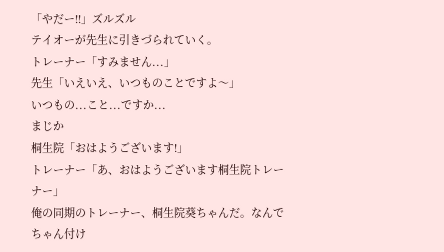「やだー!!」ズルズル
テイオーが先生に引きづられていく。
トレーナー「すみません...」
先生「いえいえ、いつものことですよ〜」
いつもの...こと...ですか...
まじか
桐生院「おはようございます!」
トレーナー「あ、おはようございます桐生院トレーナー」
俺の同期のトレーナー、桐生院葵ちゃんだ。なんでちゃん付け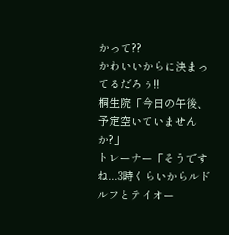かって??
かわいいからに決まってるだろぅ!!
桐生院「今日の午後、予定空いていませんか?」
トレーナー「そうですね...3時くらいからルドルフとテイオー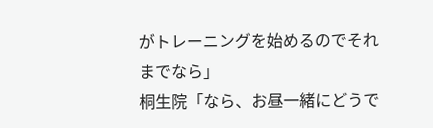がトレーニングを始めるのでそれまでなら」
桐生院「なら、お昼一緒にどうで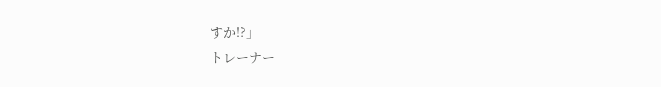すか!?」
トレーナー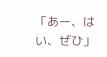「あー、はい、ぜひ」